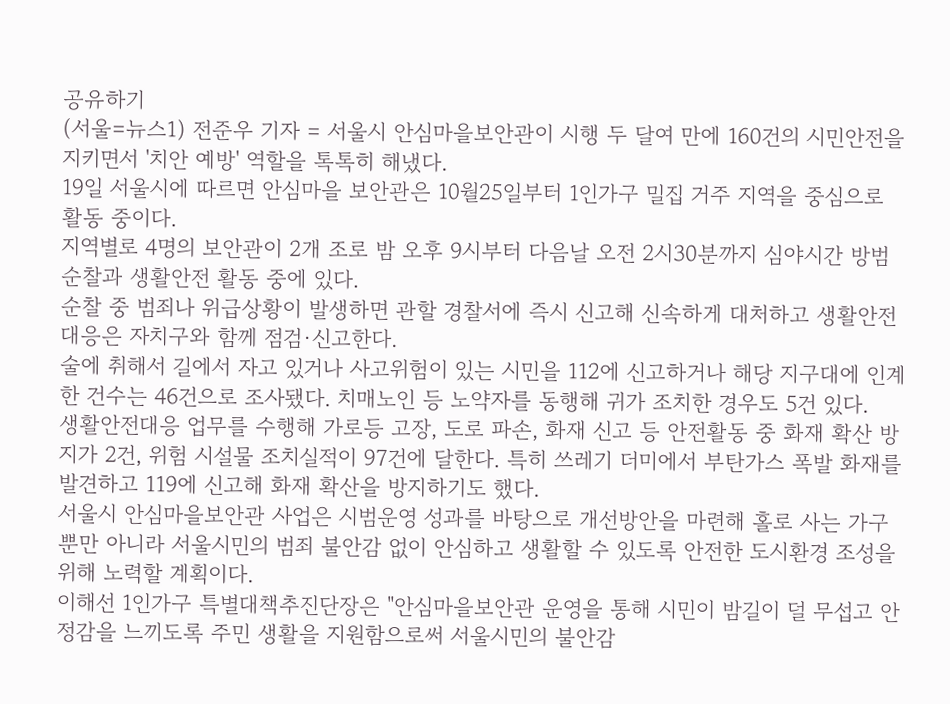공유하기
(서울=뉴스1) 전준우 기자 = 서울시 안심마을보안관이 시행 두 달여 만에 160건의 시민안전을 지키면서 '치안 예방' 역할을 톡톡히 해냈다.
19일 서울시에 따르면 안심마을 보안관은 10월25일부터 1인가구 밀집 거주 지역을 중심으로 활동 중이다.
지역별로 4명의 보안관이 2개 조로 밤 오후 9시부터 다음날 오전 2시30분까지 심야시간 방범순찰과 생활안전 활동 중에 있다.
순찰 중 범죄나 위급상황이 발생하면 관할 경찰서에 즉시 신고해 신속하게 대처하고 생활안전대응은 자치구와 함께 점검·신고한다.
술에 취해서 길에서 자고 있거나 사고위험이 있는 시민을 112에 신고하거나 해당 지구대에 인계한 건수는 46건으로 조사됐다. 치매노인 등 노약자를 동행해 귀가 조치한 경우도 5건 있다.
생활안전대응 업무를 수행해 가로등 고장, 도로 파손, 화재 신고 등 안전활동 중 화재 확산 방지가 2건, 위험 시설물 조치실적이 97건에 달한다. 특히 쓰레기 더미에서 부탄가스 폭발 화재를 발견하고 119에 신고해 화재 확산을 방지하기도 했다.
서울시 안심마을보안관 사업은 시범운영 성과를 바탕으로 개선방안을 마련해 홀로 사는 가구뿐만 아니라 서울시민의 범죄 불안감 없이 안심하고 생활할 수 있도록 안전한 도시환경 조성을 위해 노력할 계획이다.
이해선 1인가구 특별대책추진단장은 "안심마을보안관 운영을 통해 시민이 밤길이 덜 무섭고 안정감을 느끼도록 주민 생활을 지원함으로써 서울시민의 불안감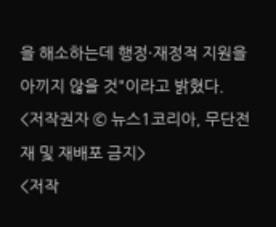을 해소하는데 행정·재정적 지원을 아끼지 않을 것"이라고 밝혔다.
<저작권자 © 뉴스1코리아, 무단전재 및 재배포 금지>
<저작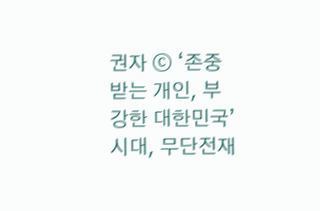권자 ⓒ ‘존중받는 개인, 부강한 대한민국’ 시대, 무단전재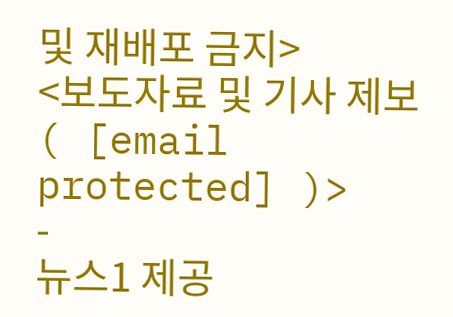및 재배포 금지>
<보도자료 및 기사 제보 ( [email protected] )>
-
뉴스1 제공